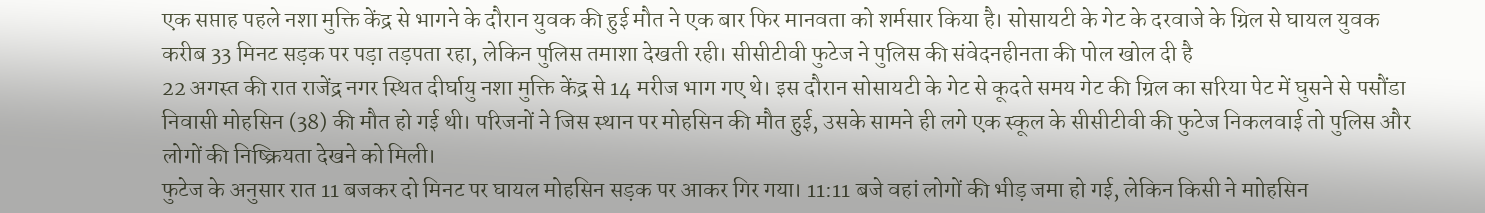एक सप्ताह पहले नशा मुक्ति केंद्र से भागने के दौरान युवक की हुई मौत ने एक बार फिर मानवता को शर्मसार किया है। सोसायटी के गेट के दरवाजे के ग्रिल से घायल युवक करीब 33 मिनट सड़क पर पड़ा तड़पता रहा, लेकिन पुलिस तमाशा देखती रही। सीसीटीवी फुटेज ने पुलिस की संवेदनहीनता की पोल खोल दी है
22 अगस्त की रात राजेंद्र नगर स्थित दीर्घायु नशा मुक्ति केंद्र से 14 मरीज भाग गए थे। इस दौरान सोसायटी के गेट से कूदते समय गेट की ग्रिल का सरिया पेट में घुसने से पसौंडा निवासी मोहसिन (38) की मौत हो गई थी। परिजनों ने जिस स्थान पर मोहसिन की मौत हुई, उसके सामने ही लगे एक स्कूल के सीसीटीवी की फुटेज निकलवाई तो पुलिस और लोगों की निष्क्रियता देखने को मिली।
फुटेज के अनुसार रात 11 बजकर दो मिनट पर घायल मोहसिन सड़क पर आकर गिर गया। 11:11 बजे वहां लोगों की भीड़ जमा हो गई, लेकिन किसी ने माोहसिन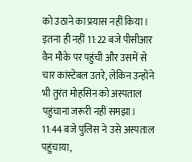को उठाने का प्रयास नहीं किया। इतना ही नहीं 11:22 बजे पीसीआर वैन मौके पर पहुंची और उसमें से चार कांस्टेबल उतरे, लेकिन उन्होंने भी तुरंत मोहसिन को अस्पताल पहुंचाना जरूरी नहीं समझा।
11:44 बजे पुलिस ने उसे अस्पताल पहुंचाया,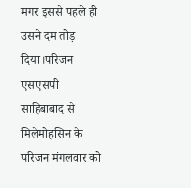मगर इससे पहले ही उसने दम तोड़ दिया।परिजन एसएसपी साहिबाबाद से मिलेमोहसिन के परिजन मंगलवार को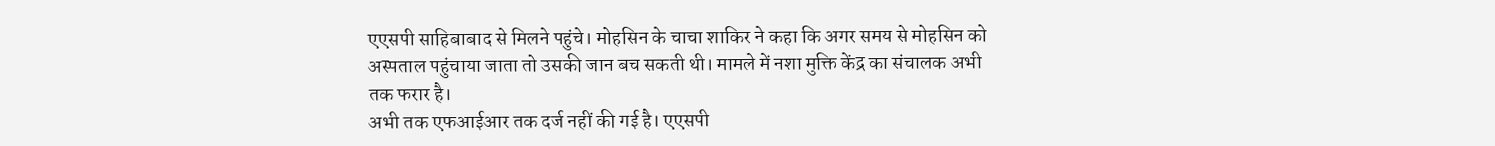एएसपी साहिबाबाद से मिलने पहुंचे। मोहसिन के चाचा शाकिर ने कहा कि अगर समय से मोहसिन को अस्पताल पहुंचाया जाता तो उसकी जान बच सकती थी। मामले में नशा मुक्ति केंद्र का संचालक अभी तक फरार है।
अभी तक एफआईआर तक दर्ज नहीं की गई है। एएसपी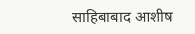साहिबाबाद आशीष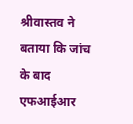श्रीवास्तव ने बताया कि जांच के बाद एफआईआर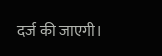दर्ज की जाएगी।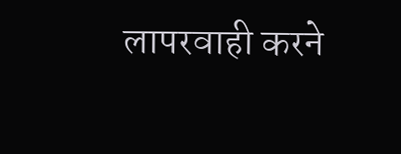लापरवाही करने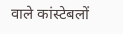वाले कांस्टेबलों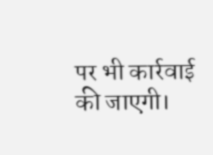पर भी कार्रवाई की जाएगी।